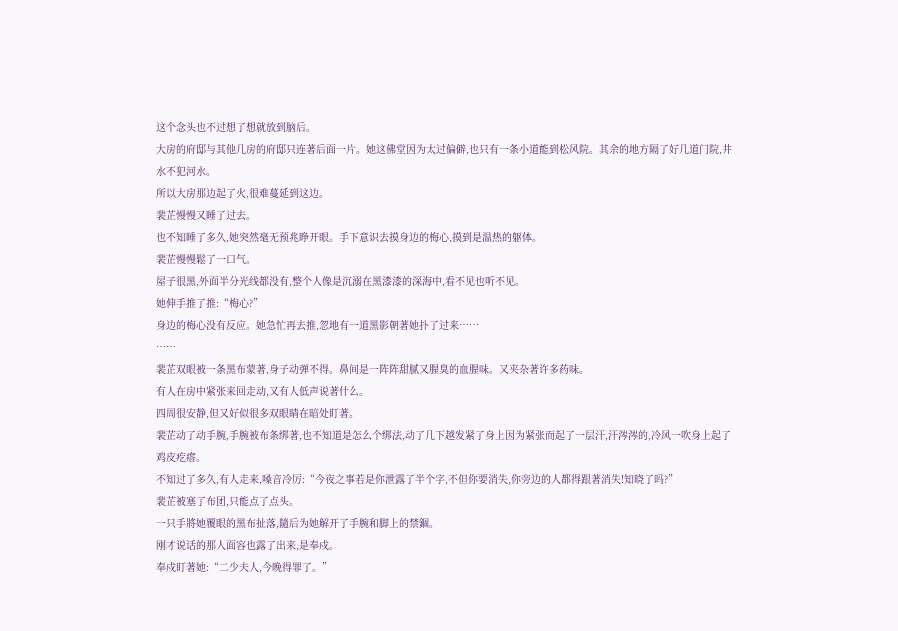这个念头也不过想了想就放到脑后。
大房的府邸与其他几房的府邸只连著后面一片。她这佛堂因为太过偏僻,也只有一条小道能到松风院。其余的地方隔了好几道门院,井水不犯河水。
所以大房那边起了火,很难蔓延到这边。
裴芷慢慢又睡了过去。
也不知睡了多久,她突然毫无预兆睁开眼。手下意识去摸身边的梅心,摸到是温热的躯体。
裴芷慢慢鬆了一口气。
屋子很黑,外面半分光线都没有,整个人像是沉溺在黑漆漆的深海中,看不见也听不见。
她伸手推了推:“梅心?”
身边的梅心没有反应。她急忙再去推,忽地有一道黑影朝著她扑了过来……
……
裴芷双眼被一条黑布蒙著,身子动弹不得。鼻间是一阵阵甜腻又腥臭的血腥味。又夹杂著许多药味。
有人在房中紧张来回走动,又有人低声说著什么。
四周很安静,但又好似很多双眼睛在暗处盯著。
裴芷动了动手腕,手腕被布条绑著,也不知道是怎么个绑法,动了几下越发紧了身上因为紧张而起了一层汗,汗涔涔的,冷风一吹身上起了鸡皮疙瘩。
不知过了多久,有人走来,嗓音冷厉:“今夜之事若是你泄露了半个字,不但你要消失,你旁边的人都得跟著消失!知晓了吗?”
裴芷被塞了布团,只能点了点头。
一只手將她覆眼的黑布扯落,隨后为她解开了手腕和脚上的禁錮。
刚才说话的那人面容也露了出来,是奉戍。
奉戍盯著她:“二少夫人,今晚得罪了。”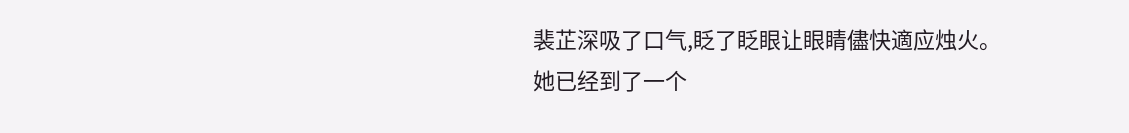裴芷深吸了口气,眨了眨眼让眼睛儘快適应烛火。
她已经到了一个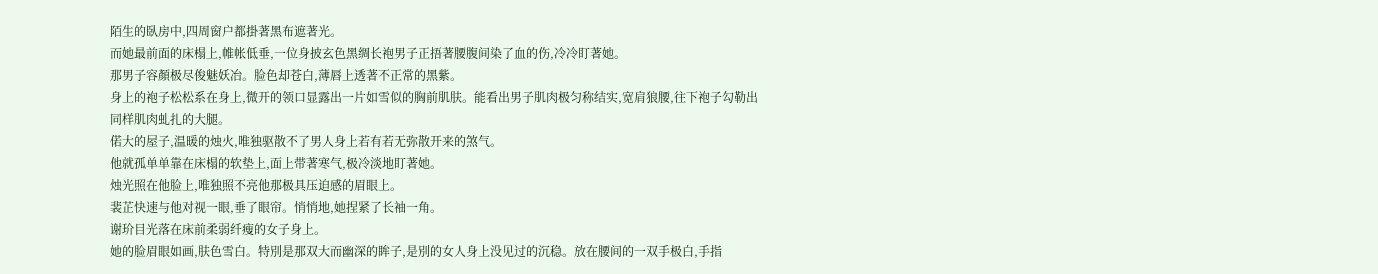陌生的臥房中,四周窗户都掛著黑布遮著光。
而她最前面的床榻上,帷帐低垂,一位身披玄色黑绸长袍男子正捂著腰腹间染了血的伤,冷冷盯著她。
那男子容顏极尽俊魅妖冶。脸色却苍白,薄唇上透著不正常的黑紫。
身上的袍子松松系在身上,微开的领口显露出一片如雪似的胸前肌肤。能看出男子肌肉极匀称结实,宽肩狼腰,往下袍子勾勒出同样肌肉虬扎的大腿。
偌大的屋子,温暖的烛火,唯独驱散不了男人身上若有若无弥散开来的煞气。
他就孤单单靠在床榻的软垫上,面上带著寒气,极冷淡地盯著她。
烛光照在他脸上,唯独照不亮他那极具压迫感的眉眼上。
裴芷快速与他对视一眼,垂了眼帘。悄悄地,她捏紧了长袖一角。
谢玠目光落在床前柔弱纤瘦的女子身上。
她的脸眉眼如画,肤色雪白。特別是那双大而幽深的眸子,是別的女人身上没见过的沉稳。放在腰间的一双手极白,手指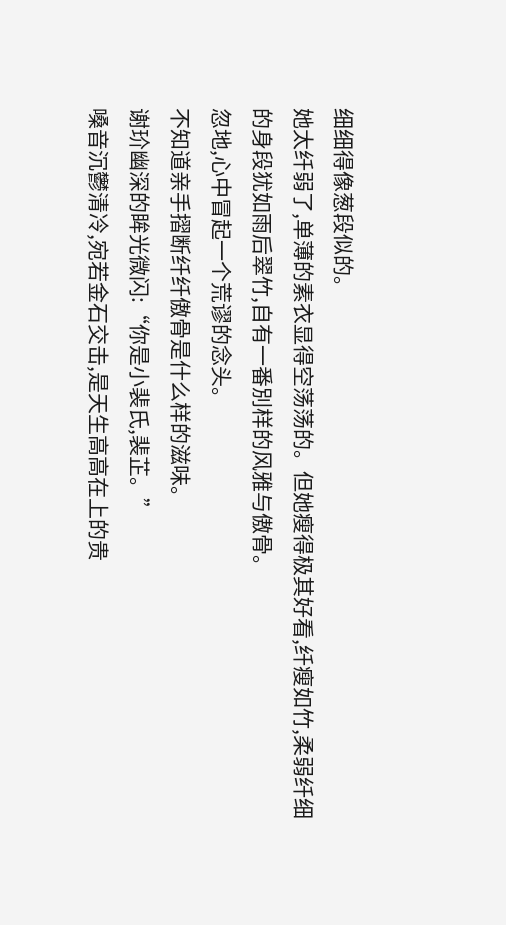细细得像葱段似的。
她太纤弱了,单薄的素衣显得空荡荡的。但她瘦得极其好看,纤瘦如竹,柔弱纤细的身段犹如雨后翠竹,自有一番別样的风雅与傲骨。
忽地,心中冒起一个荒谬的念头。
不知道亲手摺断纤纤傲骨是什么样的滋味。
谢玠幽深的眸光微闪:“你是小裴氏,裴芷。”
嗓音沉鬱清冷,宛若金石交击,是天生高高在上的贵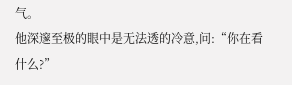气。
他深邃至极的眼中是无法透的冷意,问:“你在看什么?”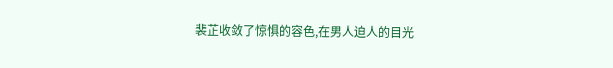裴芷收敛了惊惧的容色,在男人迫人的目光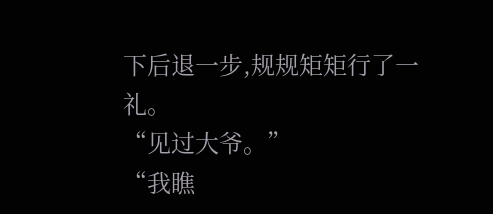下后退一步,规规矩矩行了一礼。
“见过大爷。”
“我瞧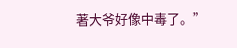著大爷好像中毒了。”